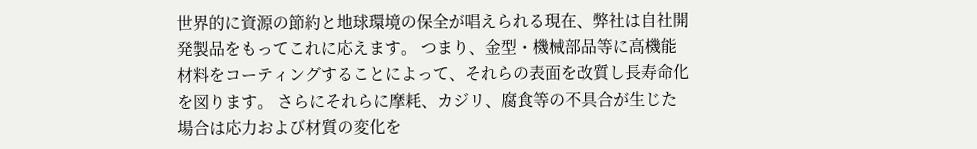世界的に資源の節約と地球環境の保全が唱えられる現在、弊社は自社開発製品をもってこれに応えます。 つまり、金型・機械部品等に高機能材料をコーティングすることによって、それらの表面を改質し長寿命化を図ります。 さらにそれらに摩耗、カジリ、腐食等の不具合が生じた場合は応力および材質の変化を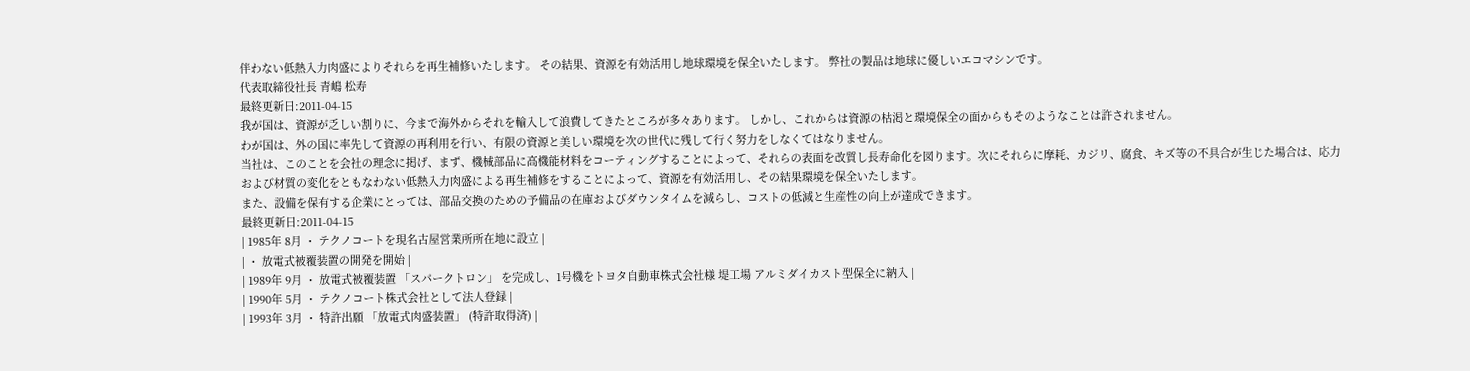伴わない低熱入力肉盛によりそれらを再生補修いたします。 その結果、資源を有効活用し地球環境を保全いたします。 弊社の製品は地球に優しいエコマシンです。
代表取締役社長 青嶋 松寿
最終更新日:2011-04-15
我が国は、資源が乏しい割りに、今まで海外からそれを輸入して浪費してきたところが多々あります。 しかし、これからは資源の枯渇と環境保全の面からもそのようなことは許されません。
わが国は、外の国に率先して資源の再利用を行い、有限の資源と美しい環境を次の世代に残して行く努力をしなくてはなりません。
当社は、このことを会社の理念に掲げ、まず、機械部品に高機能材料をコーティングすることによって、それらの表面を改質し長寿命化を図ります。次にそれらに摩耗、カジリ、腐食、キズ等の不具合が生じた場合は、応力および材質の変化をともなわない低熱入力肉盛による再生補修をすることによって、資源を有効活用し、その結果環境を保全いたします。
また、設備を保有する企業にとっては、部品交換のための予備品の在庫およびダウンタイムを減らし、コストの低減と生産性の向上が達成できます。
最終更新日:2011-04-15
| 1985年 8月 ・ テクノコートを現名古屋営業所所在地に設立 |
| ・ 放電式被覆装置の開発を開始 |
| 1989年 9月 ・ 放電式被覆装置 「スパークトロン」 を完成し、1号機をトヨタ自動車株式会社様 堤工場 アルミダイカスト型保全に納入 |
| 1990年 5月 ・ テクノコート株式会社として法人登録 |
| 1993年 3月 ・ 特許出願 「放電式肉盛装置」 (特許取得済) |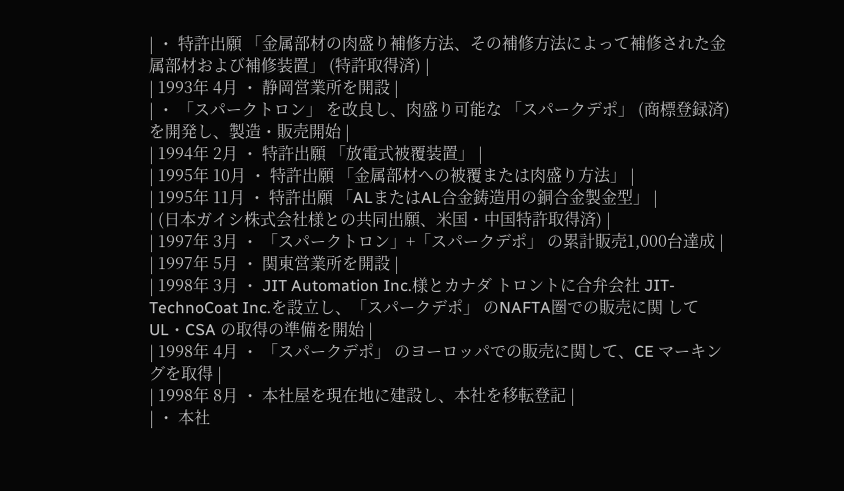| ・ 特許出願 「金属部材の肉盛り補修方法、その補修方法によって補修された金属部材および補修装置」 (特許取得済) |
| 1993年 4月 ・ 静岡営業所を開設 |
| ・ 「スパークトロン」 を改良し、肉盛り可能な 「スパークデポ」 (商標登録済)を開発し、製造・販売開始 |
| 1994年 2月 ・ 特許出願 「放電式被覆装置」 |
| 1995年 10月 ・ 特許出願 「金属部材への被覆または肉盛り方法」 |
| 1995年 11月 ・ 特許出願 「ALまたはAL合金鋳造用の銅合金製金型」 |
| (日本ガイシ株式会社様との共同出願、米国・中国特許取得済) |
| 1997年 3月 ・ 「スパークトロン」+「スパークデポ」 の累計販売1,000台達成 |
| 1997年 5月 ・ 関東営業所を開設 |
| 1998年 3月 ・ JIT Automation Inc.様とカナダ トロントに合弁会社 JIT-TechnoCoat Inc.を設立し、「スパークデポ」 のNAFTA圏での販売に関 してUL・CSA の取得の準備を開始 |
| 1998年 4月 ・ 「スパークデポ」 のヨーロッパでの販売に関して、CE マーキングを取得 |
| 1998年 8月 ・ 本社屋を現在地に建設し、本社を移転登記 |
| ・ 本社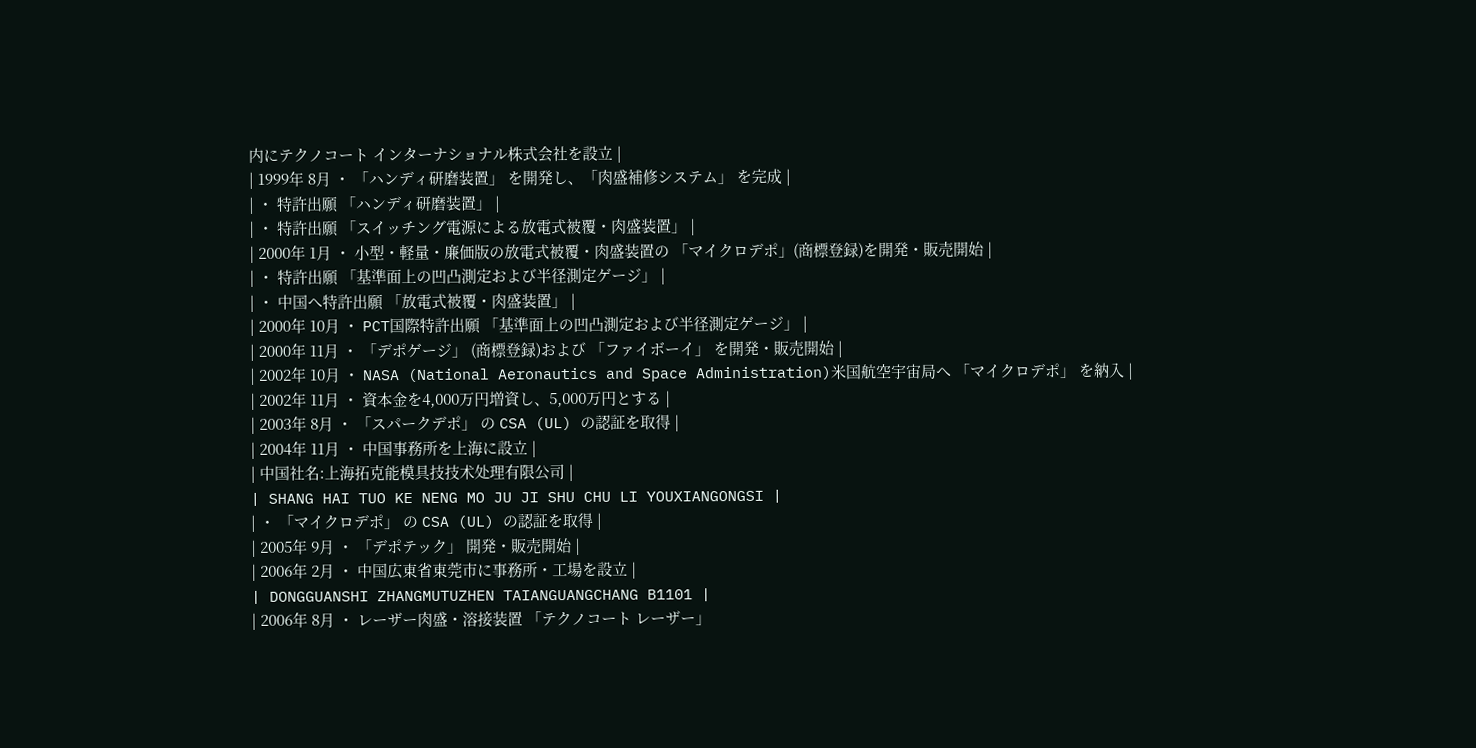内にテクノコート インターナショナル株式会社を設立 |
| 1999年 8月 ・ 「ハンディ研磨装置」 を開発し、「肉盛補修システム」 を完成 |
| ・ 特許出願 「ハンディ研磨装置」 |
| ・ 特許出願 「スイッチング電源による放電式被覆・肉盛装置」 |
| 2000年 1月 ・ 小型・軽量・廉価版の放電式被覆・肉盛装置の 「マイクロデポ」(商標登録)を開発・販売開始 |
| ・ 特許出願 「基準面上の凹凸測定および半径測定ゲージ」 |
| ・ 中国へ特許出願 「放電式被覆・肉盛装置」 |
| 2000年 10月 ・ PCT国際特許出願 「基準面上の凹凸測定および半径測定ゲージ」 |
| 2000年 11月 ・ 「デポゲージ」 (商標登録)および 「ファイボーイ」 を開発・販売開始 |
| 2002年 10月 ・ NASA (National Aeronautics and Space Administration)米国航空宇宙局へ 「マイクロデポ」 を納入 |
| 2002年 11月 ・ 資本金を4,000万円増資し、5,000万円とする |
| 2003年 8月 ・ 「スパークデポ」 の CSA (UL) の認証を取得 |
| 2004年 11月 ・ 中国事務所を上海に設立 |
| 中国社名:上海拓克能模具技技术处理有限公司 |
| SHANG HAI TUO KE NENG MO JU JI SHU CHU LI YOUXIANGONGSI |
| ・ 「マイクロデポ」 の CSA (UL) の認証を取得 |
| 2005年 9月 ・ 「デポテック」 開発・販売開始 |
| 2006年 2月 ・ 中国広東省東莞市に事務所・工場を設立 |
| DONGGUANSHI ZHANGMUTUZHEN TAIANGUANGCHANG B1101 |
| 2006年 8月 ・ レーザー肉盛・溶接装置 「テクノコート レーザー」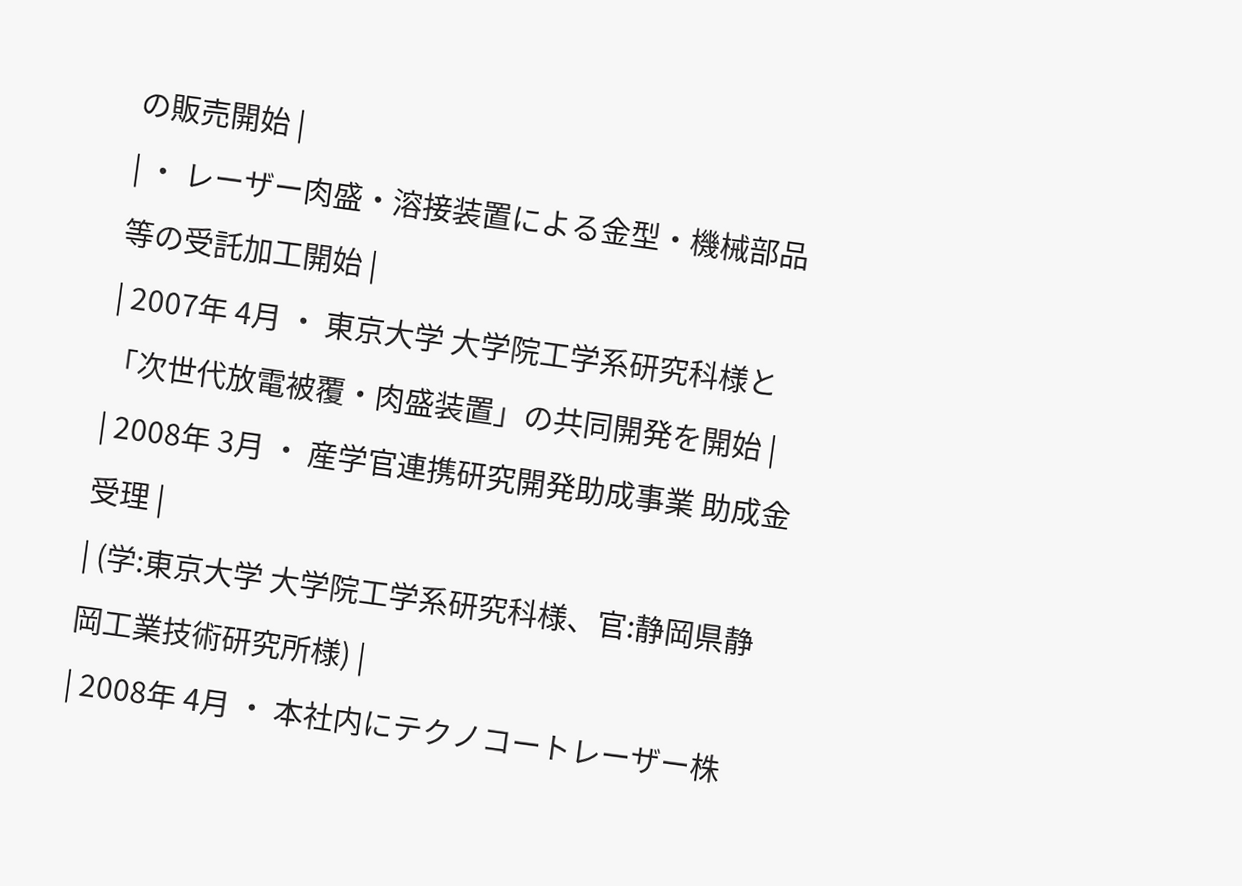の販売開始 |
| ・ レーザー肉盛・溶接装置による金型・機械部品等の受託加工開始 |
| 2007年 4月 ・ 東京大学 大学院工学系研究科様と「次世代放電被覆・肉盛装置」の共同開発を開始 |
| 2008年 3月 ・ 産学官連携研究開発助成事業 助成金受理 |
| (学:東京大学 大学院工学系研究科様、官:静岡県静岡工業技術研究所様) |
| 2008年 4月 ・ 本社内にテクノコートレーザー株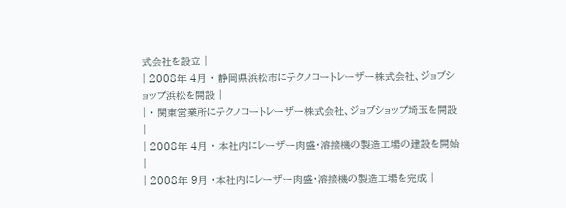式会社を設立 |
| 2008年 4月 ・ 静岡県浜松市にテクノコートレーザー株式会社、ジョブショップ浜松を開設 |
| ・ 関東営業所にテクノコートレーザー株式会社、ジョブショップ埼玉を開設 |
| 2008年 4月 ・ 本社内にレーザー肉盛・溶接機の製造工場の建設を開始 |
| 2008年 9月 ・本社内にレーザー肉盛・溶接機の製造工場を完成 |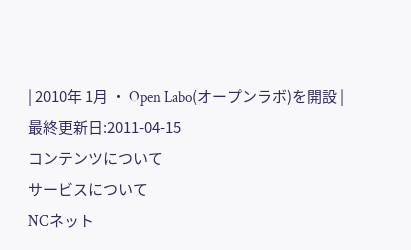| 2010年 1月 ・ Open Labo(オープンラボ)を開設 |
最終更新日:2011-04-15
コンテンツについて
サービスについて
NCネット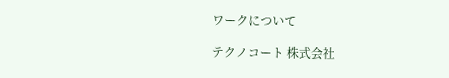ワークについて

テクノコート 株式会社